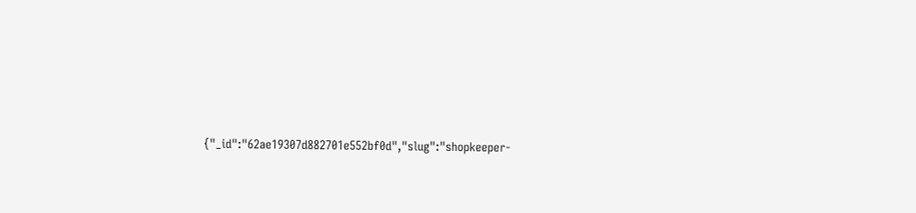{"_id":"62ae19307d882701e552bf0d","slug":"shopkeeper-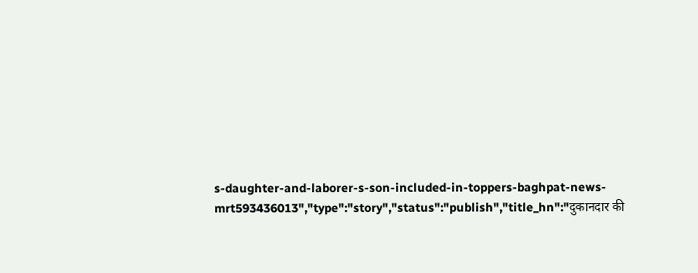s-daughter-and-laborer-s-son-included-in-toppers-baghpat-news-mrt593436013","type":"story","status":"publish","title_hn":"दुकानदार की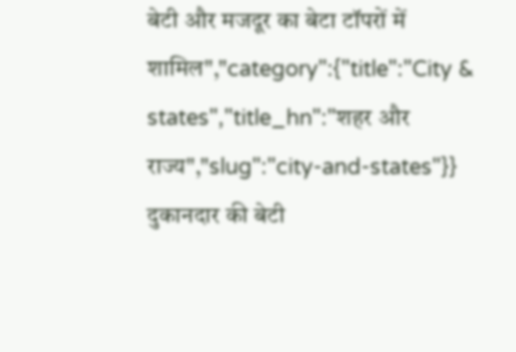बेटी और मजदूर का बेटा टॉपरों में शामिल","category":{"title":"City & states","title_hn":"शहर और राज्य","slug":"city-and-states"}}
दुकानदार की बेटी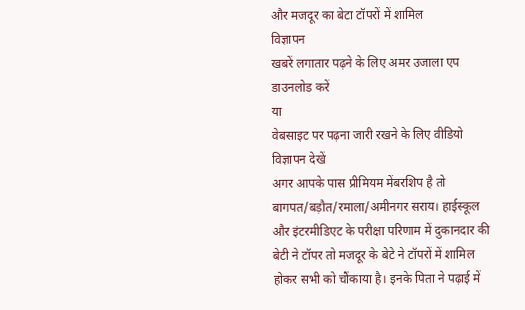और मजदूर का बेटा टॉपरों में शामिल
विज्ञापन
खबरें लगातार पढ़ने के लिए अमर उजाला एप डाउनलोड करें
या
वेबसाइट पर पढ़ना जारी रखने के लिए वीडियो विज्ञापन देखें
अगर आपके पास प्रीमियम मेंबरशिप है तो
बागपत/बड़ौत/रमाला/अमीनगर सराय। हाईस्कूल और इंटरमीडिएट के परीक्षा परिणाम में दुकानदार की बेटी ने टॉपर तो मजदूर के बेटे ने टॉपरों में शामिल होकर सभी को चौंकाया है। इनके पिता ने पढ़ाई में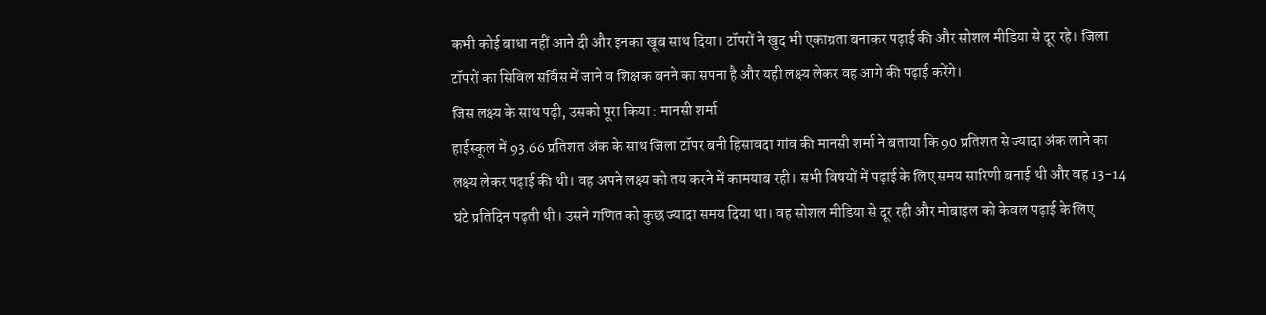कभी कोई बाधा नहीं आने दी और इनका खूब साथ दिया। टॉपरों ने खुद भी एकाग्रता बनाकर पढ़ाई की और सोशल मीडिया से दूर रहे। जिला टॉपरों का सिविल सर्विस में जाने व शिक्षक बनने का सपना है और यही लक्ष्य लेकर वह आगे की पढ़ाई करेंगे।
जिस लक्ष्य के साथ पढ़ी, उसको पूरा किया : मानसी शर्मा
हाईस्कूल में 93.66 प्रतिशत अंक के साथ जिला टॉपर बनी हिसावदा गांव की मानसी शर्मा ने बताया कि 90 प्रतिशत से ज्यादा अंक लाने का लक्ष्य लेकर पढ़ाई की थी। वह अपने लक्ष्य को तय करने में कामयाब रही। सभी विषयों में पढ़ाई के लिए समय सारिणी बनाई थी और वह 13-14 घंटे प्रतिदिन पढ़ती थी। उसने गणित को कुछ ज्यादा समय दिया था। वह सोशल मीडिया से दूर रही और मोबाइल को केवल पढ़ाई के लिए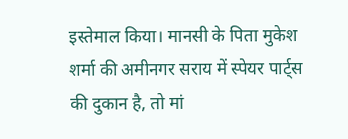इस्तेमाल किया। मानसी के पिता मुकेश शर्मा की अमीनगर सराय में स्पेयर पार्ट्स की दुकान है, तो मां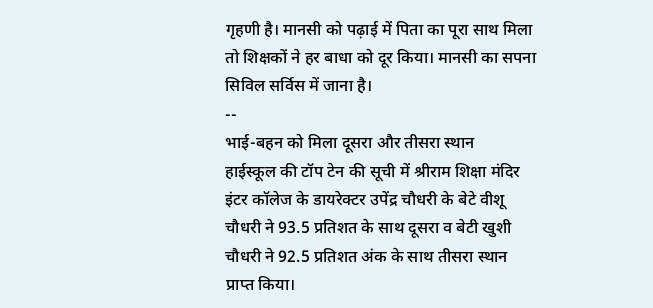गृहणी है। मानसी को पढ़ाई में पिता का पूरा साथ मिला तो शिक्षकों ने हर बाधा को दूर किया। मानसी का सपना सिविल सर्विस में जाना है।
--
भाई-बहन को मिला दूसरा और तीसरा स्थान
हाईस्कूल की टॉप टेन की सूची में श्रीराम शिक्षा मंदिर इंटर कॉलेज के डायरेक्टर उपेंद्र चौधरी के बेटे वीशू चौधरी ने 93.5 प्रतिशत के साथ दूसरा व बेटी खुशी चौधरी ने 92.5 प्रतिशत अंक के साथ तीसरा स्थान प्राप्त किया।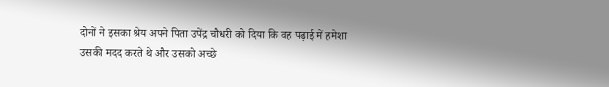दोनों ने इसका श्रेय अपने पिता उपेंद्र चौधरी को दिया कि वह पढ़ाई में हमेशा उसकी मदद करते थे और उसको अच्छे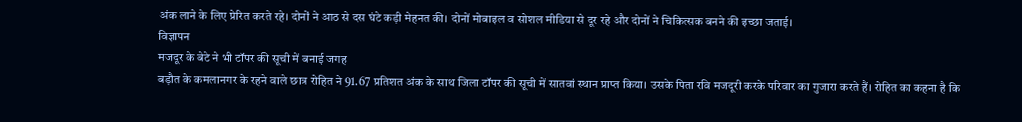अंक लाने के लिए प्रेरित करते रहे। दोनों ने आठ से दस घंटे कड़ी मेहनत की। दोनों मोबाइल व सोशल मीडिया से दूर रहे और दोनों ने चिकित्सक बनने की इच्छा जताई।
विज्ञापन
मजदूर के बेटे ने भी टॉपर की सूची में बनाई जगह
बड़ौत के कमलानगर के रहने वाले छात्र रोहित ने 91.67 प्रतिशत अंक के साथ जिला टॉपर की सूची में सातवां स्थान प्राप्त किया। उसके पिता रवि मजदूरी करके परिवार का गुजारा करते हैं। रोहित का कहना है कि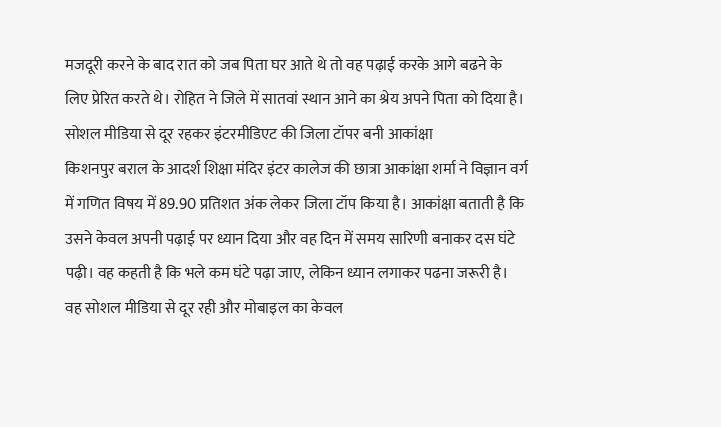मजदूरी करने के बाद रात को जब पिता घर आते थे तो वह पढ़ाई करके आगे बढने के लिए प्रेरित करते थे। रोहित ने जिले में सातवां स्थान आने का श्रेय अपने पिता को दिया है।
सोशल मीडिया से दूर रहकर इंटरमीडिएट की जिला टॉपर बनी आकांक्षा
किशनपुर बराल के आदर्श शिक्षा मंदिर इंटर कालेज की छात्रा आकांक्षा शर्मा ने विज्ञान वर्ग में गणित विषय में 89.90 प्रतिशत अंक लेकर जिला टॉप किया है। आकांक्षा बताती है कि उसने केवल अपनी पढ़ाई पर ध्यान दिया और वह दिन में समय सारिणी बनाकर दस घंटे पढ़ी। वह कहती है कि भले कम घंटे पढ़ा जाए, लेकिन ध्यान लगाकर पढना जरूरी है। वह सोशल मीडिया से दूर रही और मोबाइल का केवल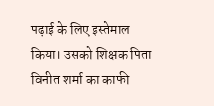पढ़ाई के लिए इस्तेमाल किया। उसको शिक्षक पिता विनीत शर्मा का काफी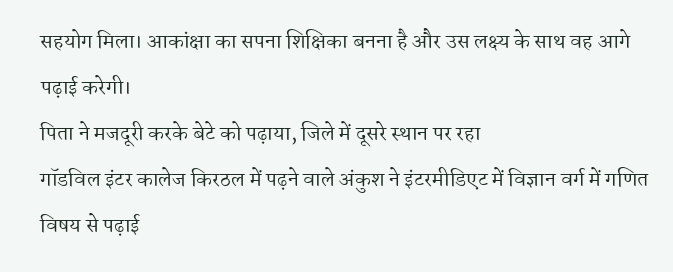सहयोग मिला। आकांक्षा का सपना शिक्षिका बनना है और उस लक्ष्य के साथ वह आगे पढ़ाई करेगी।
पिता ने मजदूरी करके बेटे को पढ़ाया, जिले में दूसरे स्थान पर रहा
गॉडविल इंटर कालेज किरठल में पढ़ने वाले अंकुश ने इंटरमीडिएट में विज्ञान वर्ग में गणित विषय से पढ़ाई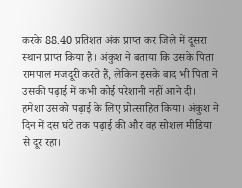करके 88.40 प्रतिशत अंक प्राप्त कर जिले में दूसरा स्थान प्राप्त किया है। अंकुश ने बताया कि उसके पिता रामपाल मजदूरी करते हैं, लेकिन इसके बाद भी पिता ने उसकी पढ़ाई में कभी कोई परेशानी नहीं आने दी। हमेशा उसको पढ़ाई के लिए प्रोत्साहित किया। अंकुश ने दिन में दस घंटे तक पढ़ाई की और वह सोशल मीडिया से दूर रहा।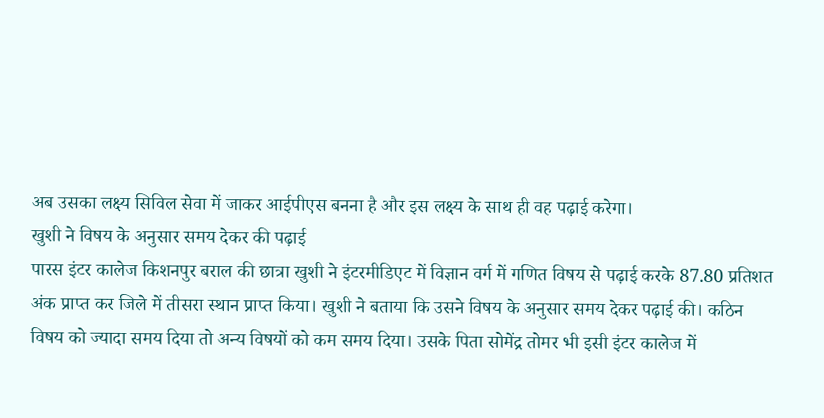अब उसका लक्ष्य सिविल सेवा में जाकर आईपीएस बनना है और इस लक्ष्य के साथ ही वह पढ़ाई करेगा।
खुशी ने विषय के अनुसार समय देकर की पढ़ाई
पारस इंटर कालेज किशनपुर बराल की छात्रा खुशी ने इंटरमीडिएट में विज्ञान वर्ग में गणित विषय से पढ़ाई करके 87.80 प्रतिशत अंक प्राप्त कर जिले में तीसरा स्थान प्राप्त किया। खुशी ने बताया कि उसने विषय के अनुसार समय देकर पढ़ाई की। कठिन विषय को ज्यादा समय दिया तो अन्य विषयों को कम समय दिया। उसके पिता सोमेंद्र तोमर भी इसी इंटर कालेज में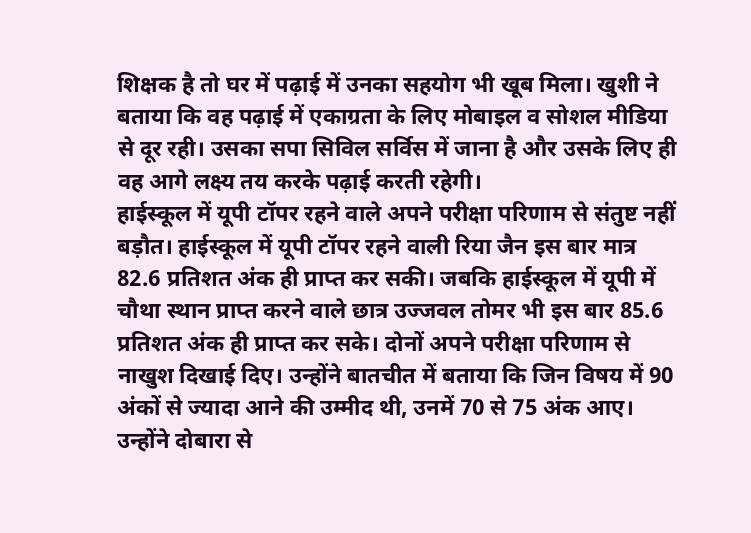शिक्षक है तो घर में पढ़ाई में उनका सहयोग भी खूब मिला। खुशी ने बताया कि वह पढ़ाई में एकाग्रता के लिए मोबाइल व सोशल मीडिया से दूर रही। उसका सपा सिविल सर्विस में जाना है और उसके लिए ही वह आगे लक्ष्य तय करके पढ़ाई करती रहेगी।
हाईस्कूल में यूपी टॉपर रहने वाले अपने परीक्षा परिणाम से संतुष्ट नहीं
बड़ौत। हाईस्कूल में यूपी टॉपर रहने वाली रिया जैन इस बार मात्र 82.6 प्रतिशत अंक ही प्राप्त कर सकी। जबकि हाईस्कूल में यूपी में चौथा स्थान प्राप्त करने वाले छात्र उज्जवल तोमर भी इस बार 85.6 प्रतिशत अंक ही प्राप्त कर सके। दोनों अपने परीक्षा परिणाम से नाखुश दिखाई दिए। उन्होंने बातचीत में बताया कि जिन विषय में 90 अंकों से ज्यादा आने की उम्मीद थी, उनमें 70 से 75 अंक आए। उन्होंने दोबारा से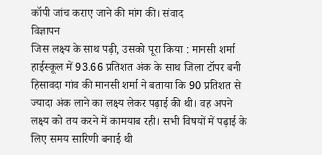कॉपी जांच कराए जाने की मांग की। संवाद
विज्ञापन
जिस लक्ष्य के साथ पढ़ी, उसको पूरा किया : मानसी शर्मा
हाईस्कूल में 93.66 प्रतिशत अंक के साथ जिला टॉपर बनी हिसावदा गांव की मानसी शर्मा ने बताया कि 90 प्रतिशत से ज्यादा अंक लाने का लक्ष्य लेकर पढ़ाई की थी। वह अपने लक्ष्य को तय करने में कामयाब रही। सभी विषयों में पढ़ाई के लिए समय सारिणी बनाई थी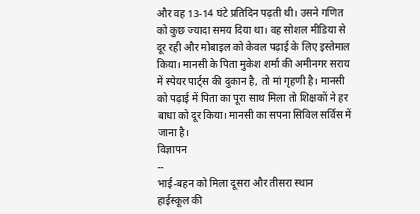और वह 13-14 घंटे प्रतिदिन पढ़ती थी। उसने गणित को कुछ ज्यादा समय दिया था। वह सोशल मीडिया से दूर रही और मोबाइल को केवल पढ़ाई के लिए इस्तेमाल किया। मानसी के पिता मुकेश शर्मा की अमीनगर सराय में स्पेयर पार्ट्स की दुकान है, तो मां गृहणी है। मानसी को पढ़ाई में पिता का पूरा साथ मिला तो शिक्षकों ने हर बाधा को दूर किया। मानसी का सपना सिविल सर्विस में जाना है।
विज्ञापन
--
भाई-बहन को मिला दूसरा और तीसरा स्थान
हाईस्कूल की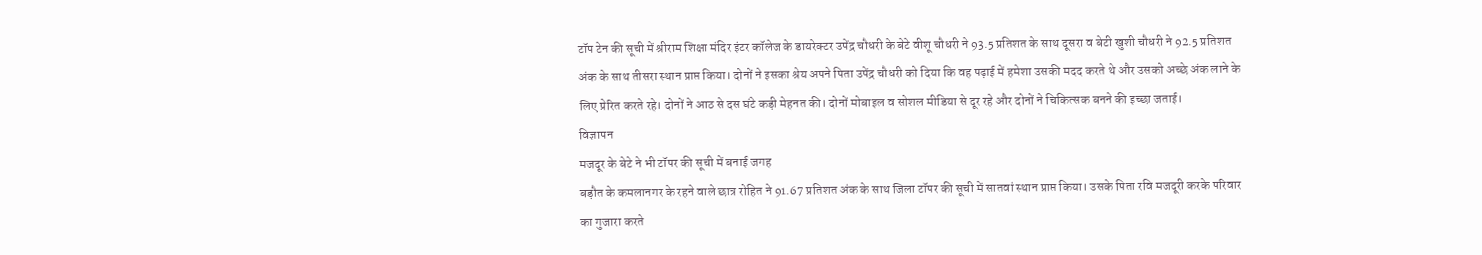टॉप टेन की सूची में श्रीराम शिक्षा मंदिर इंटर कॉलेज के डायरेक्टर उपेंद्र चौधरी के बेटे वीशू चौधरी ने 93.5 प्रतिशत के साथ दूसरा व बेटी खुशी चौधरी ने 92.5 प्रतिशत अंक के साथ तीसरा स्थान प्राप्त किया। दोनों ने इसका श्रेय अपने पिता उपेंद्र चौधरी को दिया कि वह पढ़ाई में हमेशा उसकी मदद करते थे और उसको अच्छे अंक लाने के लिए प्रेरित करते रहे। दोनों ने आठ से दस घंटे कड़ी मेहनत की। दोनों मोबाइल व सोशल मीडिया से दूर रहे और दोनों ने चिकित्सक बनने की इच्छा जताई।
विज्ञापन
मजदूर के बेटे ने भी टॉपर की सूची में बनाई जगह
बड़ौत के कमलानगर के रहने वाले छात्र रोहित ने 91.67 प्रतिशत अंक के साथ जिला टॉपर की सूची में सातवां स्थान प्राप्त किया। उसके पिता रवि मजदूरी करके परिवार का गुजारा करते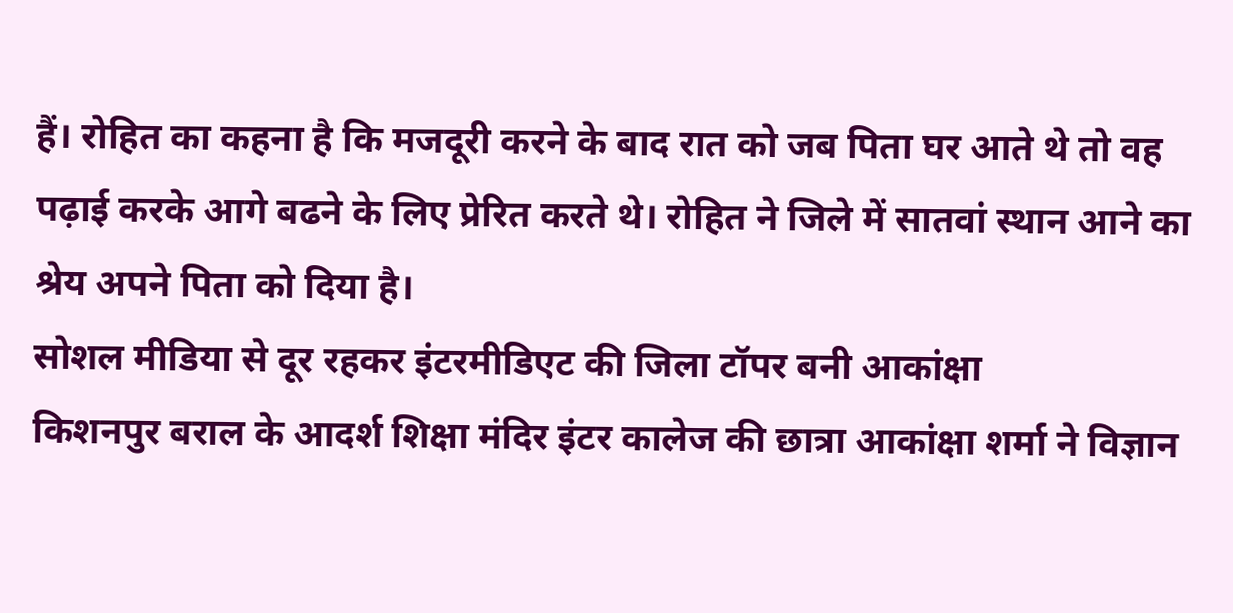हैं। रोहित का कहना है कि मजदूरी करने के बाद रात को जब पिता घर आते थे तो वह पढ़ाई करके आगे बढने के लिए प्रेरित करते थे। रोहित ने जिले में सातवां स्थान आने का श्रेय अपने पिता को दिया है।
सोशल मीडिया से दूर रहकर इंटरमीडिएट की जिला टॉपर बनी आकांक्षा
किशनपुर बराल के आदर्श शिक्षा मंदिर इंटर कालेज की छात्रा आकांक्षा शर्मा ने विज्ञान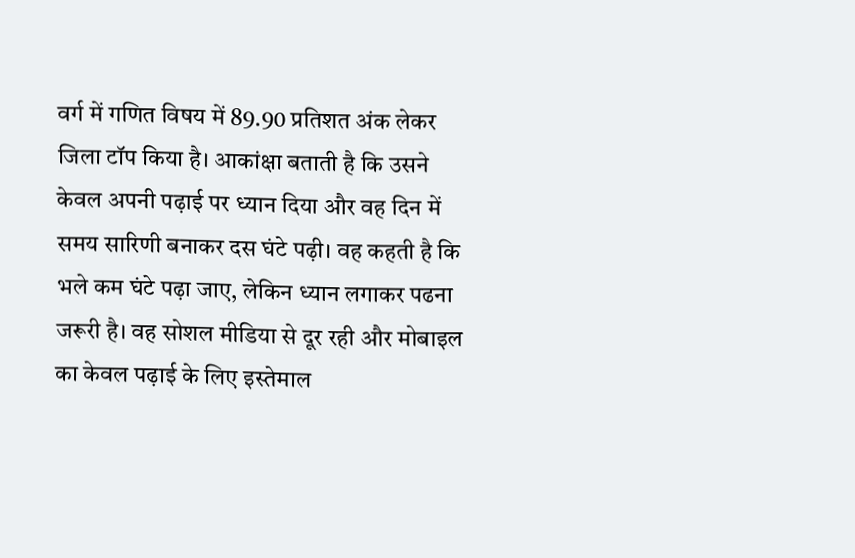वर्ग में गणित विषय में 89.90 प्रतिशत अंक लेकर जिला टॉप किया है। आकांक्षा बताती है कि उसने केवल अपनी पढ़ाई पर ध्यान दिया और वह दिन में समय सारिणी बनाकर दस घंटे पढ़ी। वह कहती है कि भले कम घंटे पढ़ा जाए, लेकिन ध्यान लगाकर पढना जरूरी है। वह सोशल मीडिया से दूर रही और मोबाइल का केवल पढ़ाई के लिए इस्तेमाल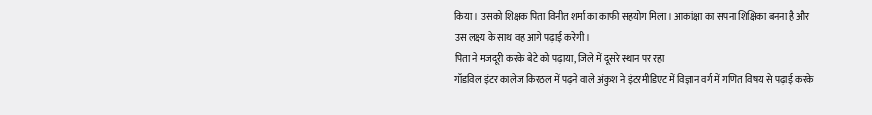किया। उसको शिक्षक पिता विनीत शर्मा का काफी सहयोग मिला। आकांक्षा का सपना शिक्षिका बनना है और उस लक्ष्य के साथ वह आगे पढ़ाई करेगी।
पिता ने मजदूरी करके बेटे को पढ़ाया, जिले में दूसरे स्थान पर रहा
गॉडविल इंटर कालेज किरठल में पढ़ने वाले अंकुश ने इंटरमीडिएट में विज्ञान वर्ग में गणित विषय से पढ़ाई करके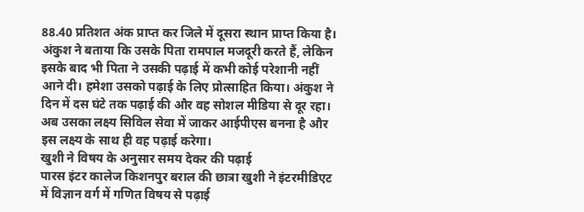88.40 प्रतिशत अंक प्राप्त कर जिले में दूसरा स्थान प्राप्त किया है। अंकुश ने बताया कि उसके पिता रामपाल मजदूरी करते हैं, लेकिन इसके बाद भी पिता ने उसकी पढ़ाई में कभी कोई परेशानी नहीं आने दी। हमेशा उसको पढ़ाई के लिए प्रोत्साहित किया। अंकुश ने दिन में दस घंटे तक पढ़ाई की और वह सोशल मीडिया से दूर रहा। अब उसका लक्ष्य सिविल सेवा में जाकर आईपीएस बनना है और इस लक्ष्य के साथ ही वह पढ़ाई करेगा।
खुशी ने विषय के अनुसार समय देकर की पढ़ाई
पारस इंटर कालेज किशनपुर बराल की छात्रा खुशी ने इंटरमीडिएट में विज्ञान वर्ग में गणित विषय से पढ़ाई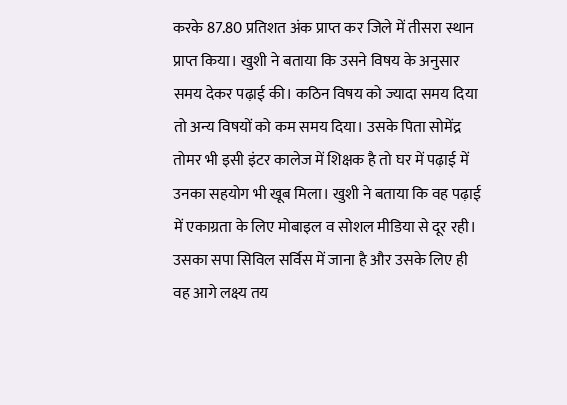करके 87.80 प्रतिशत अंक प्राप्त कर जिले में तीसरा स्थान प्राप्त किया। खुशी ने बताया कि उसने विषय के अनुसार समय देकर पढ़ाई की। कठिन विषय को ज्यादा समय दिया तो अन्य विषयों को कम समय दिया। उसके पिता सोमेंद्र तोमर भी इसी इंटर कालेज में शिक्षक है तो घर में पढ़ाई में उनका सहयोग भी खूब मिला। खुशी ने बताया कि वह पढ़ाई में एकाग्रता के लिए मोबाइल व सोशल मीडिया से दूर रही। उसका सपा सिविल सर्विस में जाना है और उसके लिए ही वह आगे लक्ष्य तय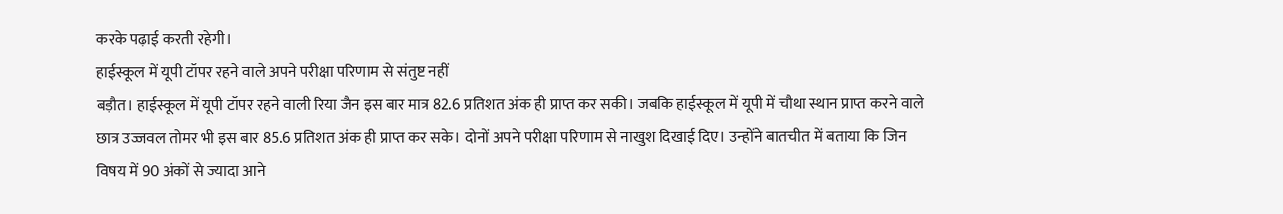करके पढ़ाई करती रहेगी।
हाईस्कूल में यूपी टॉपर रहने वाले अपने परीक्षा परिणाम से संतुष्ट नहीं
बड़ौत। हाईस्कूल में यूपी टॉपर रहने वाली रिया जैन इस बार मात्र 82.6 प्रतिशत अंक ही प्राप्त कर सकी। जबकि हाईस्कूल में यूपी में चौथा स्थान प्राप्त करने वाले छात्र उज्जवल तोमर भी इस बार 85.6 प्रतिशत अंक ही प्राप्त कर सके। दोनों अपने परीक्षा परिणाम से नाखुश दिखाई दिए। उन्होंने बातचीत में बताया कि जिन विषय में 90 अंकों से ज्यादा आने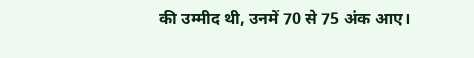की उम्मीद थी, उनमें 70 से 75 अंक आए।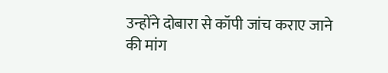उन्होंने दोबारा से कॉपी जांच कराए जाने की मांग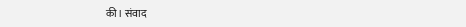की। संवाद